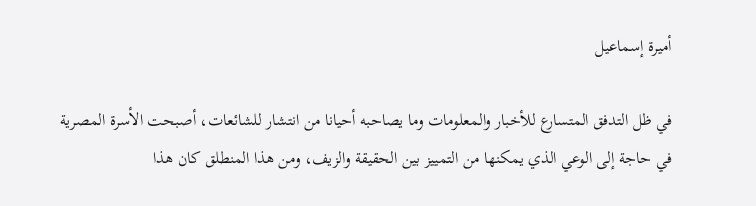أميرة إسماعيل

في ظل التدفق المتسارع للأخبار والمعلومات وما يصاحبه أحيانا من انتشار للشائعات، أصبحت الأسرة المصرية في حاجة إلى الوعي الذي يمكنها من التمييز بين الحقيقة والزيف، ومن هذا المنطلق كان هذا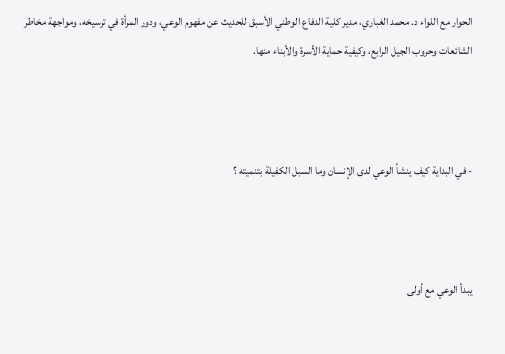الحوار مع اللواء د. محمد الغباري، مدير كلية الدفاع الوطني الأسبق للحديث عن مفهوم الوعي، ودور المرأة في ترسيخه، ومواجهة مخاطر الشائعات وحروب الجيل الرابع، وكيفية حماية الأسرة والأبناء منها.



- في البداية كيف ينشأ الوعي لدى الإنسان وما السبل الكفيلة بتنميته ؟



يبدأ الوعي مع أولى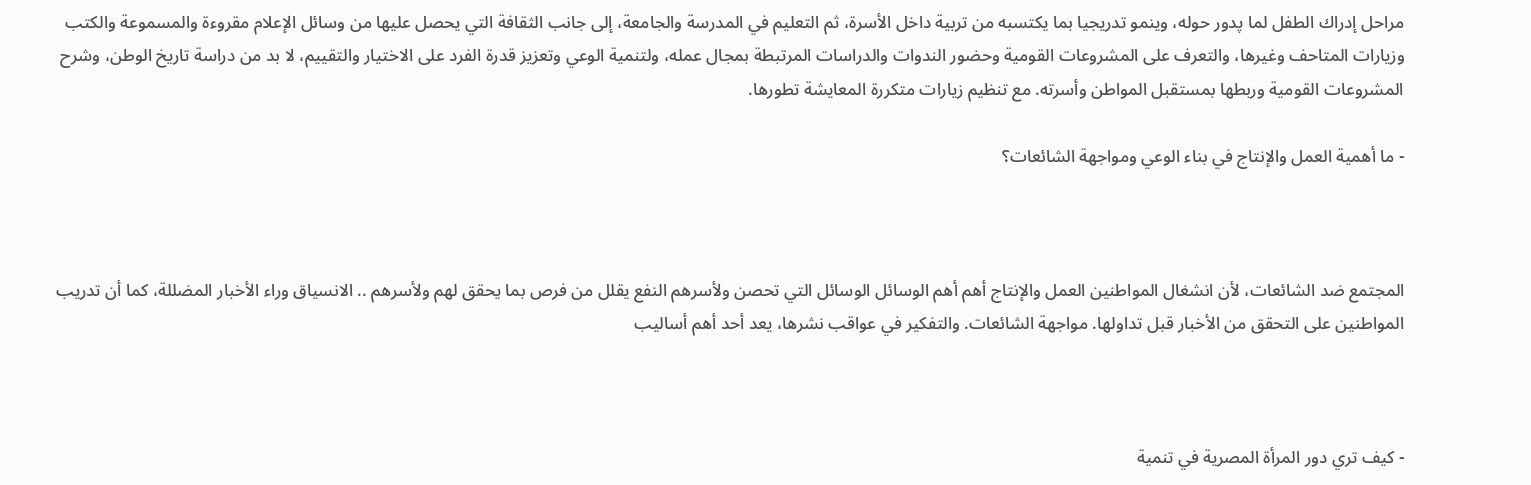مراحل إدراك الطفل لما پدور حوله، وينمو تدريجيا بما يكتسبه من تربية داخل الأسرة، ثم التعليم في المدرسة والجامعة، إلى جانب الثقافة التي يحصل عليها من وسائل الإعلام مقروءة والمسموعة والكتب وزيارات المتاحف وغيرها، والتعرف على المشروعات القومية وحضور الندوات والدراسات المرتبطة بمجال عمله، ولتنمية الوعي وتعزيز قدرة الفرد على الاختيار والتقييم، لا بد من دراسة تاريخ الوطن، وشرح المشروعات القومية وربطها بمستقبل المواطن وأسرته. مع تنظيم زيارات متكررة المعايشة تطورها.

- ما أهمية العمل والإنتاج في بناء الوعي ومواجهة الشائعات؟



المجتمع ضد الشائعات، لأن انشغال المواطنين العمل والإنتاج أهم أهم الوسائل الوسائل التي تحصن ولأسرهم النفع يقلل من فرص بما يحقق لهم ولأسرهم .. الانسياق وراء الأخبار المضللة، كما أن تدريب المواطنين على التحقق من الأخبار قبل تداولها. مواجهة الشائعات. والتفكير في عواقب نشرها، يعد أحد أهم أساليب



- كيف تري دور المرأة المصرية في تنمية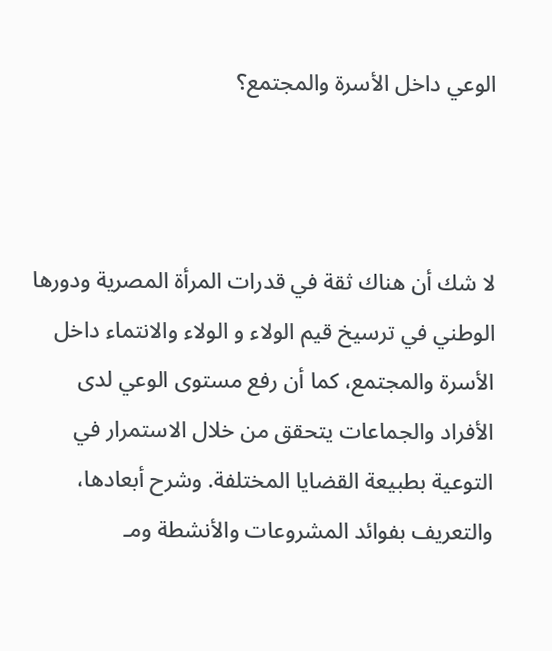الوعي داخل الأسرة والمجتمع؟



لا شك أن هناك ثقة في قدرات المرأة المصرية ودورها الوطني في ترسيخ قيم الولاء و الولاء والانتماء داخل الأسرة والمجتمع، كما أن رفع مستوى الوعي لدى الأفراد والجماعات يتحقق من خلال الاستمرار في التوعية بطبيعة القضايا المختلفة. وشرح أبعادها، والتعريف بفوائد المشروعات والأنشطة ومـ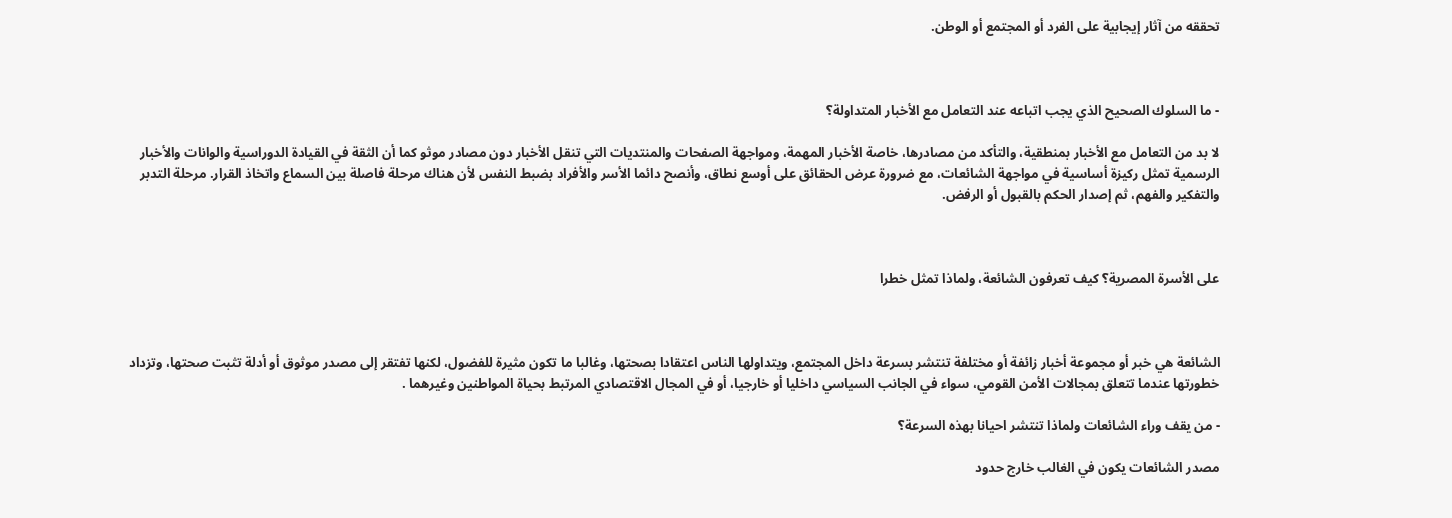تحققه من آثار إيجابية على الفرد أو المجتمع أو الوطن.



- ما السلوك الصحيح الذي يجب اتباعه عند التعامل مع الأخبار المتداولة؟

لا بد من التعامل مع الأخبار بمنطقية، والتأكد من مصادرها، خاصة الأخبار المهمة، ومواجهة الصفحات والمنتديات التي تنقل الأخبار دون مصادر موثو كما أن الثقة في القيادة الدوراسية والوانات والأخبار الرسمية تمثل ركيزة أساسية في مواجهة الشائعات، مع ضرورة عرض الحقائق على أوسع نطاق، وأنصح دائما الأسر والأفراد بضبط النفس لأن هناك مرحلة فاصلة بين السماع واتخاذ القرار. مرحلة التدبر والتفكير والفهم، ثم إصدار الحكم بالقبول أو الرفض.



على الأسرة المصرية؟ كيف تعرفون الشائعة، ولماذا تمثل خطرا



الشائعة هي خبر أو مجموعة أخبار زائفة أو مختلفة تنتشر بسرعة داخل المجتمع، ويتداولها الناس اعتقادا بصحتها، وغالبا ما تكون مثيرة للفضول، لكنها تفتقر إلى مصدر موثوق أو أدلة تثبت صحتها، وتزداد خطورتها عندما تتعلق بمجالات الأمن القومي، سواء في الجانب السياسي داخليا أو خارجيا، أو في المجال الاقتصادي المرتبط بحياة المواطنين وغيرهما .

- من يقف وراء الشائعات ولماذا تنتشر احيانا بهذه السرعة؟

مصدر الشائعات يكون في الغالب خارج حدود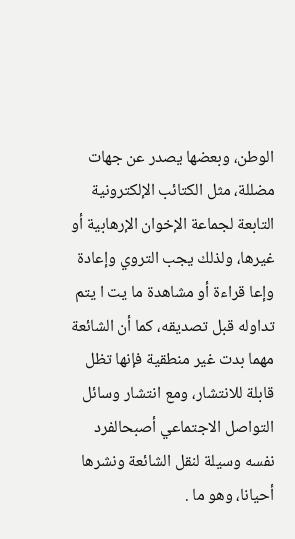الوطن، وبعضها يصدر عن جهات مضللة، مثل الكتائب الإلكترونية التابعة لجماعة الإخوان الإرهابية أو غيرها، ولذلك يجب التروي وإعادة وإعا قراءة أو مشاهدة ما يت ا يتم تداوله قبل تصديقه، كما أن الشائعة مهما بدت غير منطقية فإنها تظل قابلة للانتشار، ومع انتشار وسائل التواصل الاجتماعي أصبحالفرد نفسه وسيلة لنقل الشائعة ونشرها أحيانا، وهو ما .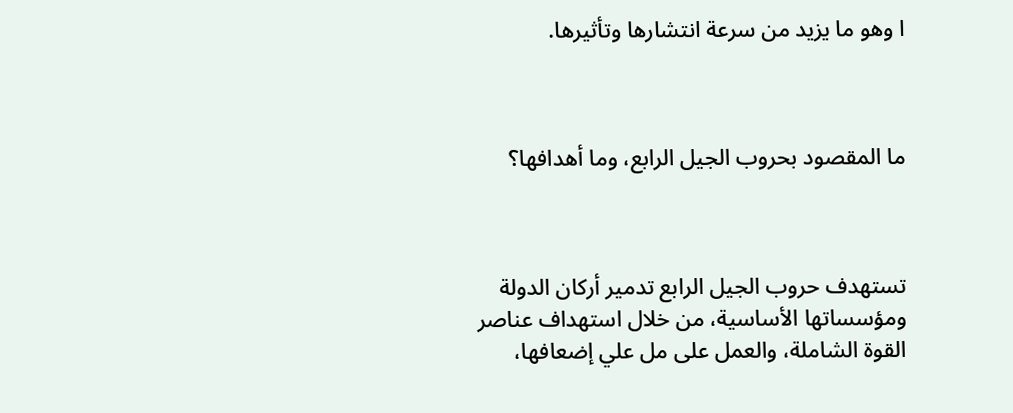ا وهو ما يزيد من سرعة انتشارها وتأثيرها.



ما المقصود بحروب الجيل الرابع، وما أهدافها؟



تستهدف حروب الجيل الرابع تدمير أركان الدولة ومؤسساتها الأساسية، من خلال استهداف عناصر القوة الشاملة، والعمل على مل علي إضعافها،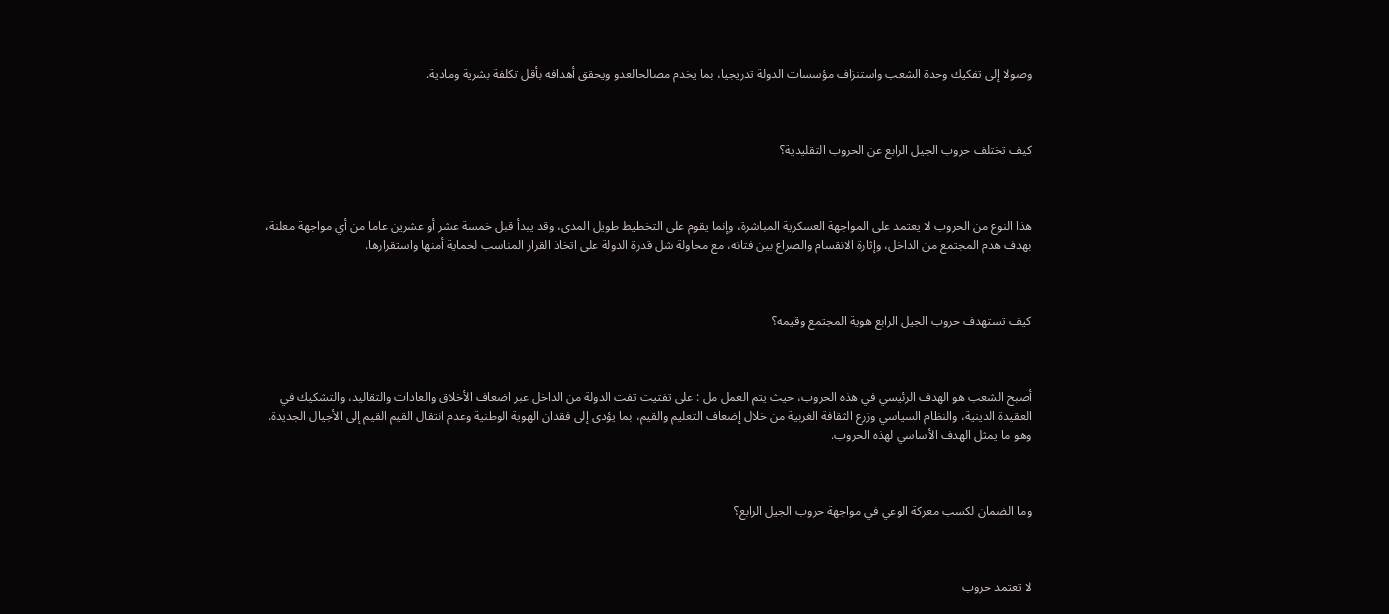وصولا إلى تفكيك وحدة الشعب واستنزاف مؤسسات الدولة تدريجيا، بما يخدم مصالحالعدو ويحقق أهدافه بأقل تكلفة بشرية ومادية.



كيف تختلف حروب الجيل الرابع عن الحروب التقليدية؟



هذا النوع من الحروب لا يعتمد على المواجهة العسكرية المباشرة، وإنما يقوم على التخطيط طويل المدى، وقد يبدأ قبل خمسة عشر أو عشرين عاما من أي مواجهة معلنة، بهدف هدم المجتمع من الداخل، وإثارة الانقسام والصراع بين فتانه، مع محاولة شل قدرة الدولة على اتخاذ القرار المناسب لحماية أمنها واستقرارها.



كيف تستهدف حروب الجيل الرابع هوية المجتمع وقيمه؟



أصبح الشعب هو الهدف الرئيسي في هذه الحروب، حيث يتم العمل مل : على تفتيت تفت الدولة من الداخل عبر اضعاف الأخلاق والعادات والتقاليد، والتشكيك في العقيدة الدينية، والنظام السياسي وزرع الثقافة الغربية من خلال إضعاف التعليم والقيم، بما يؤدى إلى فقدان الهوية الوطنية وعدم انتقال القيم القيم إلى الأجيال الجديدة. وهو ما يمثل الهدف الأساسي لهذه الحروب.



وما الضمان لكسب معركة الوعي في مواجهة حروب الجيل الرابع؟



لا تعتمد حروب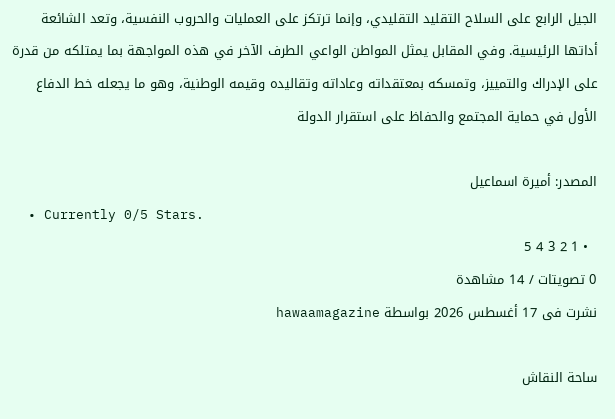الجيل الرابع على السلاح التقليد التقليدي، وإنما ترتكز على العمليات والحروب النفسية، وتعد الشائعة أداتها الرئيسية. وفي المقابل يمثل المواطن الواعي الطرف الآخر في هذه المواجهة بما يمتلكه من قدرة على الإدراك والتمييز، وتمسكه بمعتقداته وعاداته وتقاليده وقيمه الوطنية، وهو ما يجعله خط الدفاع الأول في حماية المجتمع والحفاظ على استقرار الدولة

المصدر: أميرة اسماعيل
  • Currently 0/5 Stars.
  • 1 2 3 4 5
0 تصويتات / 14 مشاهدة
نشرت فى 17 أغسطس 2026 بواسطة hawaamagazine

ساحة النقاش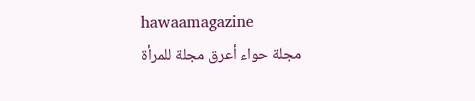hawaamagazine
مجلة حواء أعرق مجلة للمرأة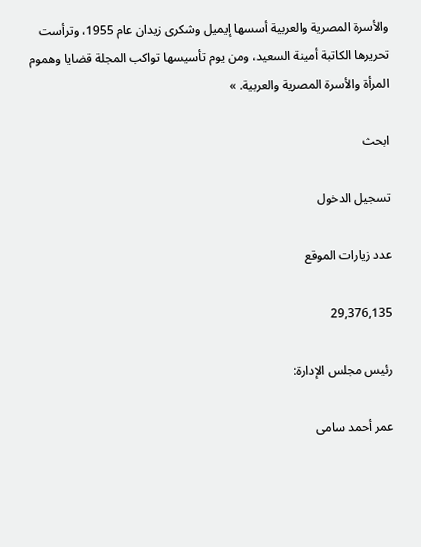والأسرة المصرية والعربية أسسها إيميل وشكرى زيدان عام 1955، وترأست تحريرها الكاتبة أمينة السعيد، ومن يوم تأسيسها تواكب المجلة قضايا وهموم المرأة والأسرة المصرية والعربية. »

ابحث

تسجيل الدخول

عدد زيارات الموقع

29,376,135

رئيس مجلس الإدارة:

عمر أحمد سامى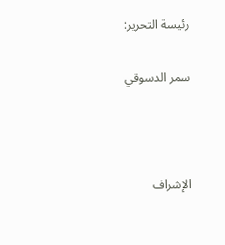رئيسة التحرير:

سمر الدسوقي



الإشراف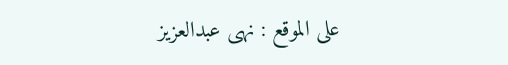على الموقع : نهى عبدالعزيز